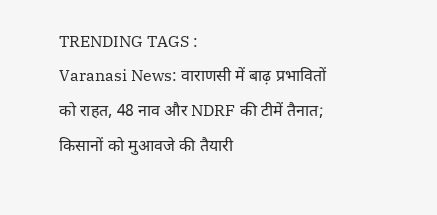TRENDING TAGS :
Varanasi News: वाराणसी में बाढ़ प्रभावितों को राहत, 48 नाव और NDRF की टीमें तैनात; किसानों को मुआवजे की तैयारी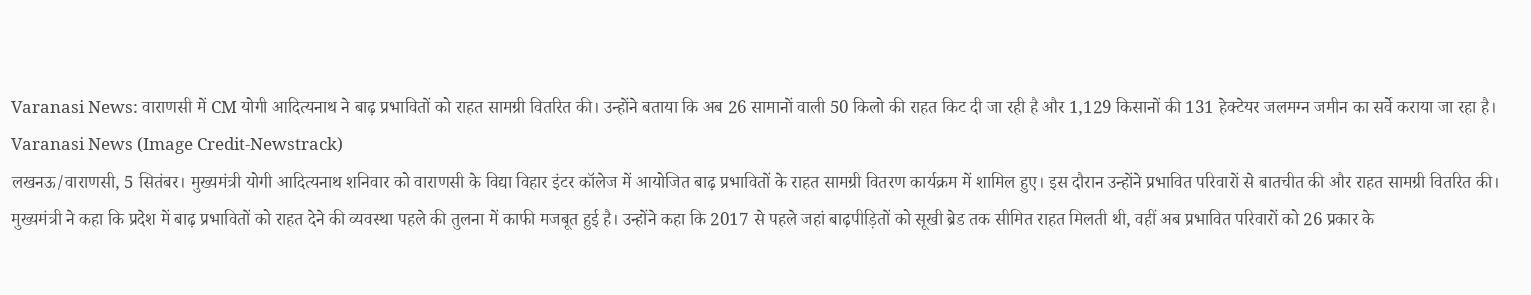Varanasi News: वाराणसी में CM योगी आदित्यनाथ ने बाढ़ प्रभावितों को राहत सामग्री वितरित की। उन्होंने बताया कि अब 26 सामानों वाली 50 किलो की राहत किट दी जा रही है और 1,129 किसानों की 131 हेक्टेयर जलमग्न जमीन का सर्वे कराया जा रहा है।
Varanasi News (Image Credit-Newstrack)
लखनऊ/वाराणसी, 5 सितंबर। मुख्यमंत्री योगी आदित्यनाथ शनिवार को वाराणसी के विद्या विहार इंटर कॉलेज में आयोजित बाढ़ प्रभावितों के राहत सामग्री वितरण कार्यक्रम में शामिल हुए। इस दौरान उन्होंने प्रभावित परिवारों से बातचीत की और राहत सामग्री वितरित की। मुख्यमंत्री ने कहा कि प्रदेश में बाढ़ प्रभावितों को राहत देने की व्यवस्था पहले की तुलना में काफी मजबूत हुई है। उन्होंने कहा कि 2017 से पहले जहां बाढ़पीड़ितों को सूखी ब्रेड तक सीमित राहत मिलती थी, वहीं अब प्रभावित परिवारों को 26 प्रकार के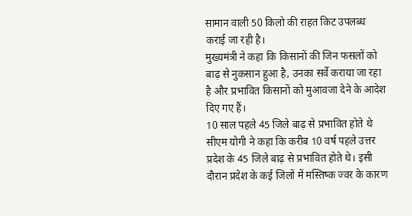सामान वाली 50 किलो की राहत किट उपलब्ध कराई जा रही है।
मुख्यमंत्री ने कहा कि किसानों की जिन फसलों को बाढ़ से नुकसान हुआ है, उनका सर्वे कराया जा रहा है और प्रभावित किसानों को मुआवजा देने के आदेश दिए गए हैं।
10 साल पहले 45 जिले बाढ़ से प्रभावित होते थे
सीएम योगी ने कहा कि करीब 10 वर्ष पहले उत्तर प्रदेश के 45 जिले बाढ़ से प्रभावित होते थे। इसी दौरान प्रदेश के कई जिलों में मस्तिष्क ज्वर के कारण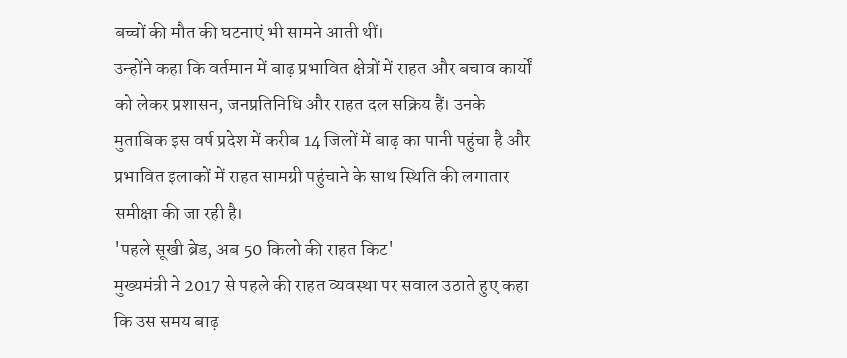बच्चों की मौत की घटनाएं भी सामने आती थीं।
उन्होंने कहा कि वर्तमान में बाढ़ प्रभावित क्षेत्रों में राहत और बचाव कार्यों को लेकर प्रशासन, जनप्रतिनिधि और राहत दल सक्रिय हैं। उनके मुताबिक इस वर्ष प्रदेश में करीब 14 जिलों में बाढ़ का पानी पहुंचा है और प्रभावित इलाकों में राहत सामग्री पहुंचाने के साथ स्थिति की लगातार समीक्षा की जा रही है।
'पहले सूखी ब्रेड, अब 50 किलो की राहत किट'
मुख्यमंत्री ने 2017 से पहले की राहत व्यवस्था पर सवाल उठाते हुए कहा कि उस समय बाढ़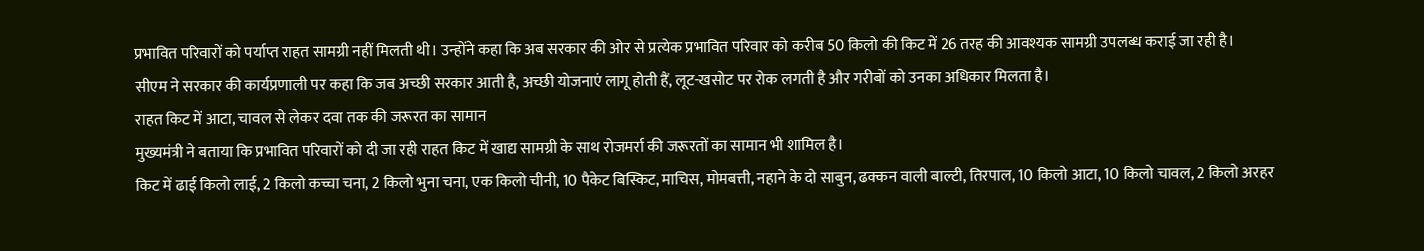प्रभावित परिवारों को पर्याप्त राहत सामग्री नहीं मिलती थी। उन्होंने कहा कि अब सरकार की ओर से प्रत्येक प्रभावित परिवार को करीब 50 किलो की किट में 26 तरह की आवश्यक सामग्री उपलब्ध कराई जा रही है।
सीएम ने सरकार की कार्यप्रणाली पर कहा कि जब अच्छी सरकार आती है, अच्छी योजनाएं लागू होती हैं, लूट-खसोट पर रोक लगती है और गरीबों को उनका अधिकार मिलता है।
राहत किट में आटा, चावल से लेकर दवा तक की जरूरत का सामान
मुख्यमंत्री ने बताया कि प्रभावित परिवारों को दी जा रही राहत किट में खाद्य सामग्री के साथ रोजमर्रा की जरूरतों का सामान भी शामिल है।
किट में ढाई किलो लाई, 2 किलो कच्चा चना, 2 किलो भुना चना, एक किलो चीनी, 10 पैकेट बिस्किट, माचिस, मोमबत्ती, नहाने के दो साबुन, ढक्कन वाली बाल्टी, तिरपाल, 10 किलो आटा, 10 किलो चावल, 2 किलो अरहर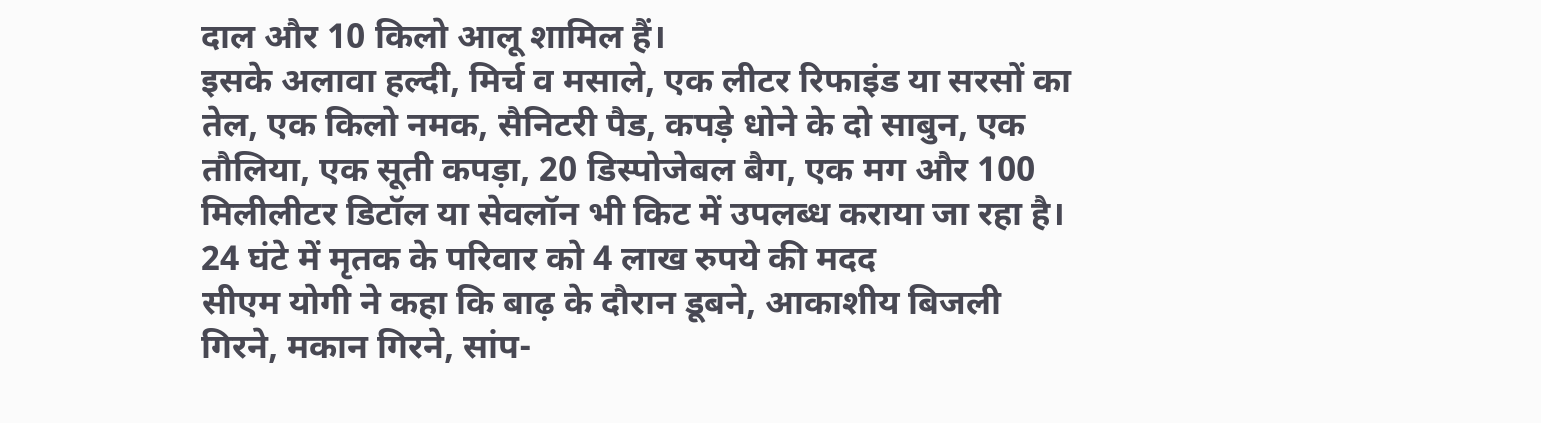दाल और 10 किलो आलू शामिल हैं।
इसके अलावा हल्दी, मिर्च व मसाले, एक लीटर रिफाइंड या सरसों का तेल, एक किलो नमक, सैनिटरी पैड, कपड़े धोने के दो साबुन, एक तौलिया, एक सूती कपड़ा, 20 डिस्पोजेबल बैग, एक मग और 100 मिलीलीटर डिटॉल या सेवलॉन भी किट में उपलब्ध कराया जा रहा है।
24 घंटे में मृतक के परिवार को 4 लाख रुपये की मदद
सीएम योगी ने कहा कि बाढ़ के दौरान डूबने, आकाशीय बिजली गिरने, मकान गिरने, सांप-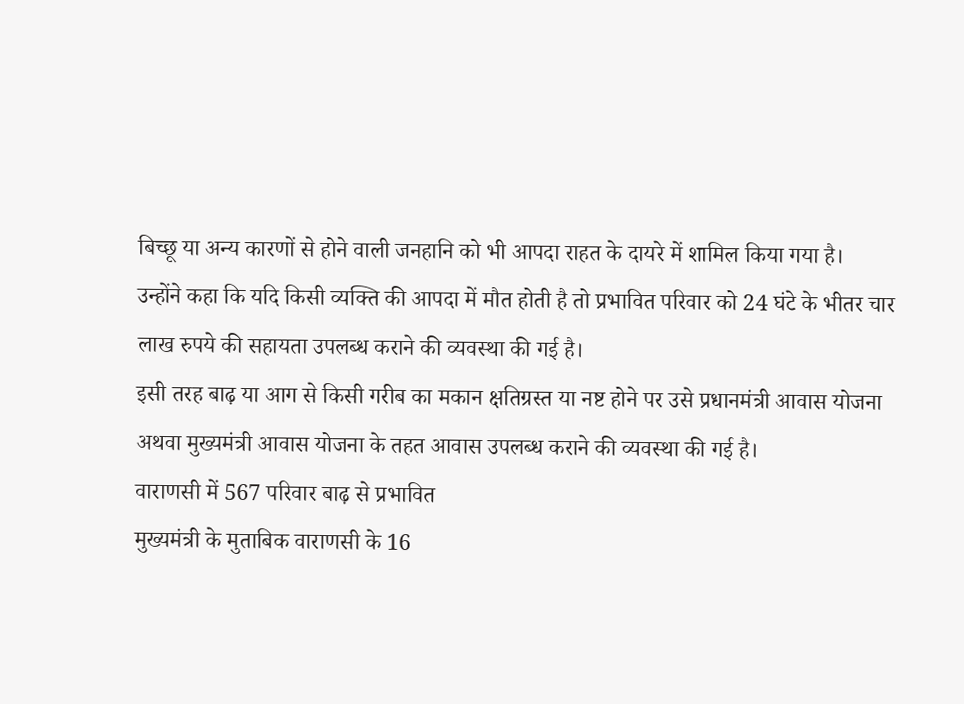बिच्छू या अन्य कारणों से होने वाली जनहानि को भी आपदा राहत के दायरे में शामिल किया गया है।
उन्होंने कहा कि यदि किसी व्यक्ति की आपदा में मौत होती है तो प्रभावित परिवार को 24 घंटे के भीतर चार लाख रुपये की सहायता उपलब्ध कराने की व्यवस्था की गई है।
इसी तरह बाढ़ या आग से किसी गरीब का मकान क्षतिग्रस्त या नष्ट होने पर उसे प्रधानमंत्री आवास योजना अथवा मुख्यमंत्री आवास योजना के तहत आवास उपलब्ध कराने की व्यवस्था की गई है।
वाराणसी में 567 परिवार बाढ़ से प्रभावित
मुख्यमंत्री के मुताबिक वाराणसी के 16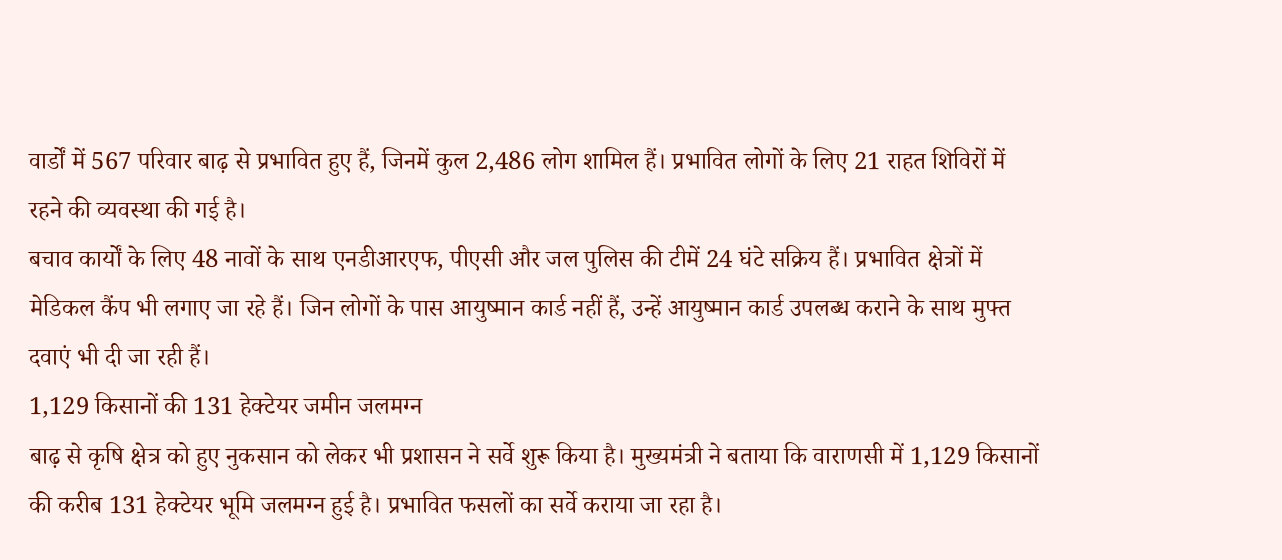वार्डों में 567 परिवार बाढ़ से प्रभावित हुए हैं, जिनमें कुल 2,486 लोग शामिल हैं। प्रभावित लोगों के लिए 21 राहत शिविरों में रहने की व्यवस्था की गई है।
बचाव कार्यों के लिए 48 नावों के साथ एनडीआरएफ, पीएसी और जल पुलिस की टीमें 24 घंटे सक्रिय हैं। प्रभावित क्षेत्रों में मेडिकल कैंप भी लगाए जा रहे हैं। जिन लोगों के पास आयुष्मान कार्ड नहीं हैं, उन्हें आयुष्मान कार्ड उपलब्ध कराने के साथ मुफ्त दवाएं भी दी जा रही हैं।
1,129 किसानों की 131 हेक्टेयर जमीन जलमग्न
बाढ़ से कृषि क्षेत्र को हुए नुकसान को लेकर भी प्रशासन ने सर्वे शुरू किया है। मुख्यमंत्री ने बताया कि वाराणसी में 1,129 किसानों की करीब 131 हेक्टेयर भूमि जलमग्न हुई है। प्रभावित फसलों का सर्वे कराया जा रहा है।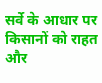सर्वे के आधार पर किसानों को राहत और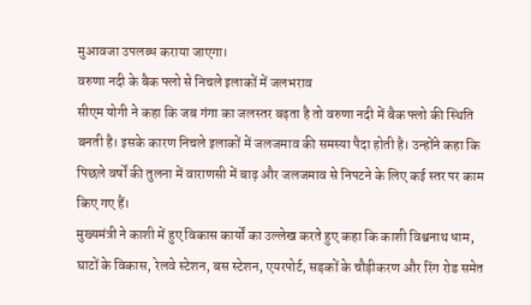मुआवजा उपलब्ध कराया जाएगा।
वरुणा नदी के बैक फ्लो से निचले इलाकों में जलभराव
सीएम योगी ने कहा कि जब गंगा का जलस्तर बढ़ता है तो वरुणा नदी में बैक फ्लो की स्थिति बनती है। इसके कारण निचले इलाकों में जलजमाव की समस्या पैदा होती है। उन्होंने कहा कि पिछले वर्षों की तुलना में वाराणसी में बाढ़ और जलजमाव से निपटने के लिए कई स्तर पर काम किए गए हैं।
मुख्यमंत्री ने काशी में हुए विकास कार्यों का उल्लेख करते हुए कहा कि काशी विश्वनाथ धाम, घाटों के विकास, रेलवे स्टेशन, बस स्टेशन, एयरपोर्ट, सड़कों के चौड़ीकरण और रिंग रोड समेत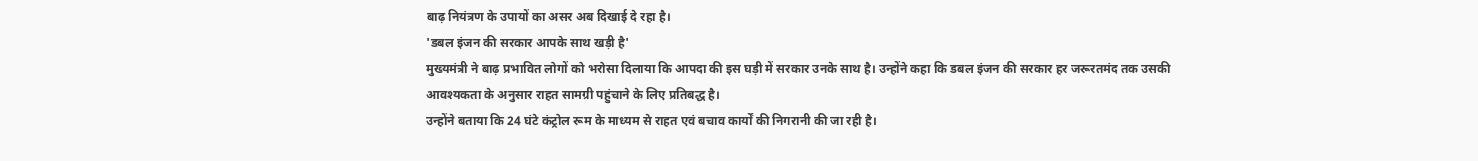बाढ़ नियंत्रण के उपायों का असर अब दिखाई दे रहा है।
'डबल इंजन की सरकार आपके साथ खड़ी है'
मुख्यमंत्री ने बाढ़ प्रभावित लोगों को भरोसा दिलाया कि आपदा की इस घड़ी में सरकार उनके साथ है। उन्होंने कहा कि डबल इंजन की सरकार हर जरूरतमंद तक उसकी आवश्यकता के अनुसार राहत सामग्री पहुंचाने के लिए प्रतिबद्ध है।
उन्होंने बताया कि 24 घंटे कंट्रोल रूम के माध्यम से राहत एवं बचाव कार्यों की निगरानी की जा रही है।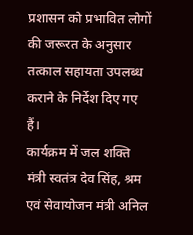प्रशासन को प्रभावित लोगों की जरूरत के अनुसार तत्काल सहायता उपलब्ध कराने के निर्देश दिए गए हैं।
कार्यक्रम में जल शक्ति मंत्री स्वतंत्र देव सिंह, श्रम एवं सेवायोजन मंत्री अनिल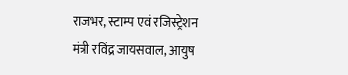राजभर, स्टाम्प एवं रजिस्ट्रेशन मंत्री रविंद्र जायसवाल, आयुष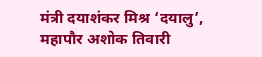मंत्री दयाशंकर मिश्र ‘दयालु’, महापौर अशोक तिवारी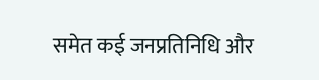समेत कई जनप्रतिनिधि और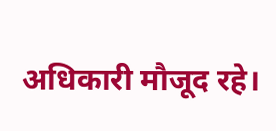अधिकारी मौजूद रहे।